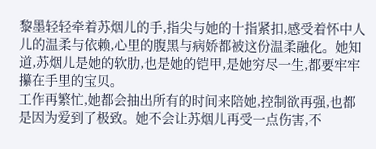黎墨轻轻牵着苏烟儿的手,指尖与她的十指紧扣,感受着怀中人儿的温柔与依赖,心里的腹黑与病娇都被这份温柔融化。她知道,苏烟儿是她的软肋,也是她的铠甲,是她穷尽一生,都要牢牢攥在手里的宝贝。
工作再繁忙,她都会抽出所有的时间来陪她,控制欲再强,也都是因为爱到了极致。她不会让苏烟儿再受一点伤害,不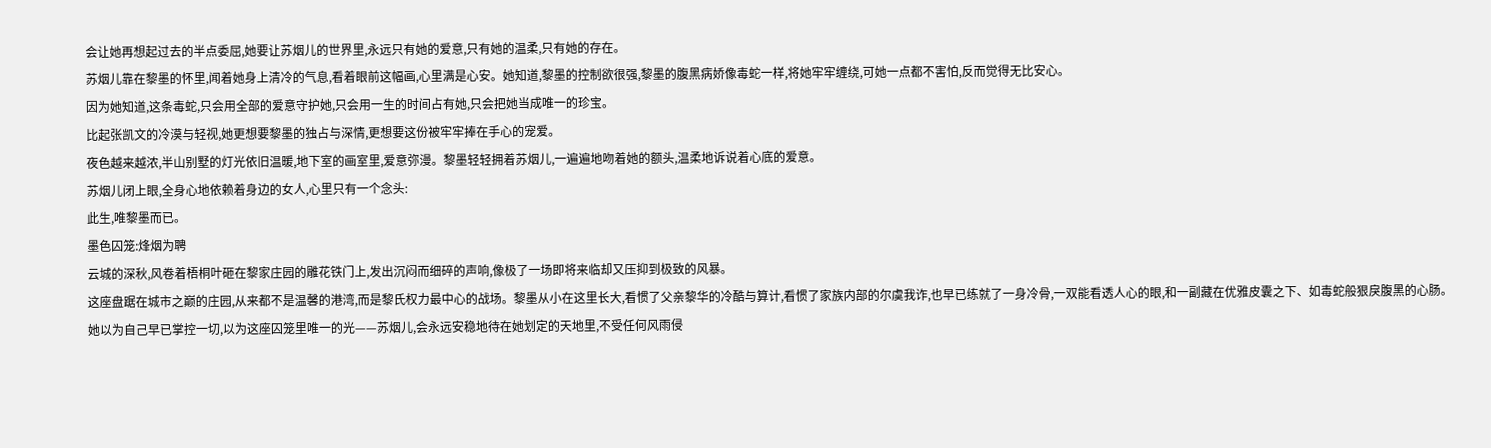会让她再想起过去的半点委屈,她要让苏烟儿的世界里,永远只有她的爱意,只有她的温柔,只有她的存在。
苏烟儿靠在黎墨的怀里,闻着她身上清冷的气息,看着眼前这幅画,心里满是心安。她知道,黎墨的控制欲很强,黎墨的腹黑病娇像毒蛇一样,将她牢牢缠绕,可她一点都不害怕,反而觉得无比安心。
因为她知道,这条毒蛇,只会用全部的爱意守护她,只会用一生的时间占有她,只会把她当成唯一的珍宝。
比起张凯文的冷漠与轻视,她更想要黎墨的独占与深情,更想要这份被牢牢捧在手心的宠爱。
夜色越来越浓,半山别墅的灯光依旧温暖,地下室的画室里,爱意弥漫。黎墨轻轻拥着苏烟儿,一遍遍地吻着她的额头,温柔地诉说着心底的爱意。
苏烟儿闭上眼,全身心地依赖着身边的女人,心里只有一个念头:
此生,唯黎墨而已。
墨色囚笼:烽烟为聘
云城的深秋,风卷着梧桐叶砸在黎家庄园的雕花铁门上,发出沉闷而细碎的声响,像极了一场即将来临却又压抑到极致的风暴。
这座盘踞在城市之巅的庄园,从来都不是温馨的港湾,而是黎氏权力最中心的战场。黎墨从小在这里长大,看惯了父亲黎华的冷酷与算计,看惯了家族内部的尔虞我诈,也早已练就了一身冷骨,一双能看透人心的眼,和一副藏在优雅皮囊之下、如毒蛇般狠戾腹黑的心肠。
她以为自己早已掌控一切,以为这座囚笼里唯一的光——苏烟儿,会永远安稳地待在她划定的天地里,不受任何风雨侵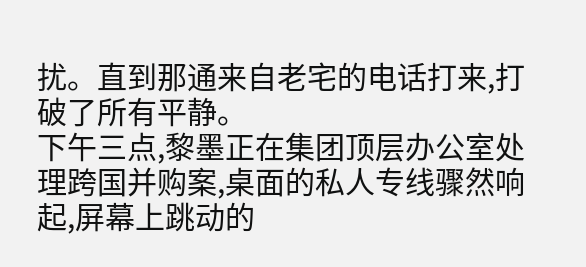扰。直到那通来自老宅的电话打来,打破了所有平静。
下午三点,黎墨正在集团顶层办公室处理跨国并购案,桌面的私人专线骤然响起,屏幕上跳动的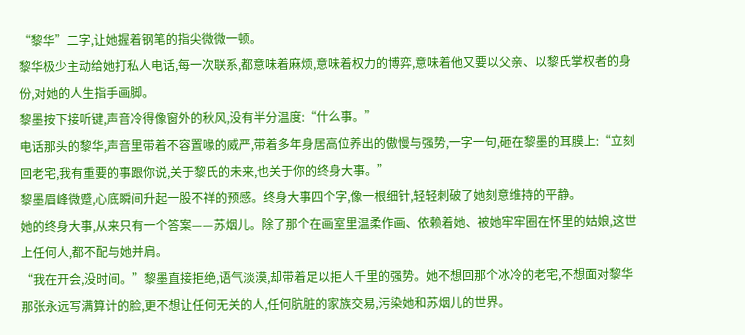“黎华”二字,让她握着钢笔的指尖微微一顿。
黎华极少主动给她打私人电话,每一次联系,都意味着麻烦,意味着权力的博弈,意味着他又要以父亲、以黎氏掌权者的身份,对她的人生指手画脚。
黎墨按下接听键,声音冷得像窗外的秋风,没有半分温度:“什么事。”
电话那头的黎华,声音里带着不容置喙的威严,带着多年身居高位养出的傲慢与强势,一字一句,砸在黎墨的耳膜上:“立刻回老宅,我有重要的事跟你说,关于黎氏的未来,也关于你的终身大事。”
黎墨眉峰微蹙,心底瞬间升起一股不祥的预感。终身大事四个字,像一根细针,轻轻刺破了她刻意维持的平静。
她的终身大事,从来只有一个答案——苏烟儿。除了那个在画室里温柔作画、依赖着她、被她牢牢圈在怀里的姑娘,这世上任何人,都不配与她并肩。
“我在开会,没时间。”黎墨直接拒绝,语气淡漠,却带着足以拒人千里的强势。她不想回那个冰冷的老宅,不想面对黎华那张永远写满算计的脸,更不想让任何无关的人,任何肮脏的家族交易,污染她和苏烟儿的世界。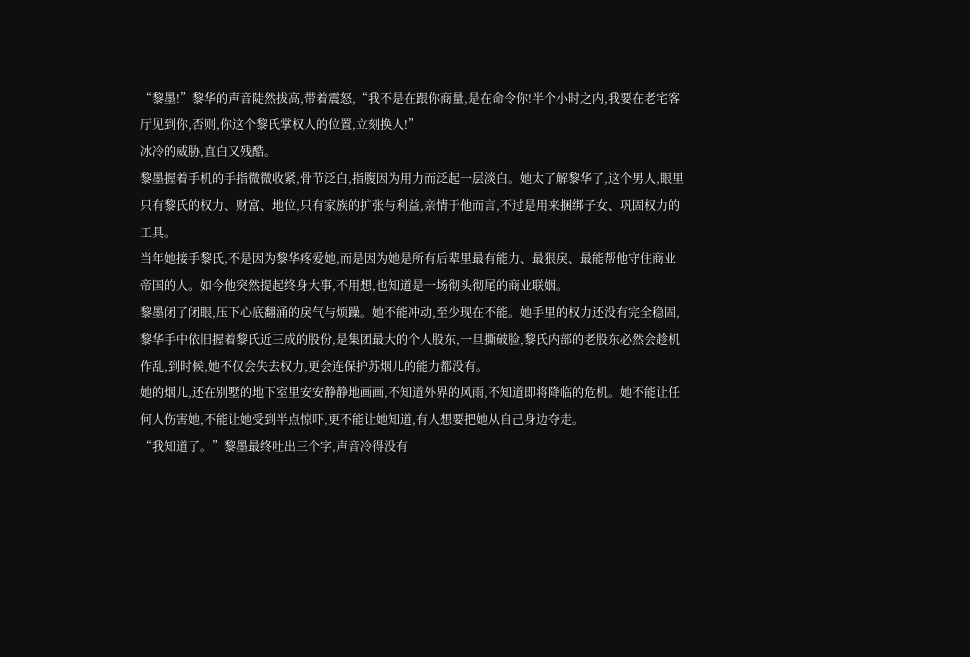“黎墨!”黎华的声音陡然拔高,带着震怒,“我不是在跟你商量,是在命令你!半个小时之内,我要在老宅客厅见到你,否则,你这个黎氏掌权人的位置,立刻换人!”
冰冷的威胁,直白又残酷。
黎墨握着手机的手指微微收紧,骨节泛白,指腹因为用力而泛起一层淡白。她太了解黎华了,这个男人,眼里只有黎氏的权力、财富、地位,只有家族的扩张与利益,亲情于他而言,不过是用来捆绑子女、巩固权力的工具。
当年她接手黎氏,不是因为黎华疼爱她,而是因为她是所有后辈里最有能力、最狠戾、最能帮他守住商业帝国的人。如今他突然提起终身大事,不用想,也知道是一场彻头彻尾的商业联姻。
黎墨闭了闭眼,压下心底翻涌的戾气与烦躁。她不能冲动,至少现在不能。她手里的权力还没有完全稳固,黎华手中依旧握着黎氏近三成的股份,是集团最大的个人股东,一旦撕破脸,黎氏内部的老股东必然会趁机作乱,到时候,她不仅会失去权力,更会连保护苏烟儿的能力都没有。
她的烟儿,还在别墅的地下室里安安静静地画画,不知道外界的风雨,不知道即将降临的危机。她不能让任何人伤害她,不能让她受到半点惊吓,更不能让她知道,有人想要把她从自己身边夺走。
“我知道了。”黎墨最终吐出三个字,声音冷得没有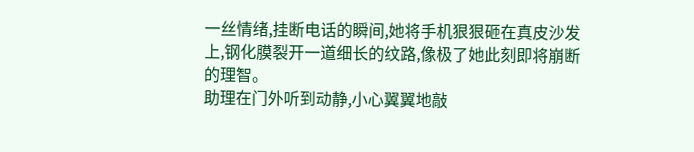一丝情绪,挂断电话的瞬间,她将手机狠狠砸在真皮沙发上,钢化膜裂开一道细长的纹路,像极了她此刻即将崩断的理智。
助理在门外听到动静,小心翼翼地敲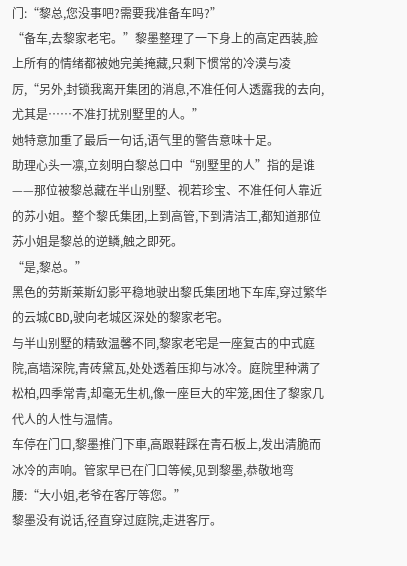门:“黎总,您没事吧?需要我准备车吗?”
“备车,去黎家老宅。”黎墨整理了一下身上的高定西装,脸上所有的情绪都被她完美掩藏,只剩下惯常的冷漠与凌厉,“另外,封锁我离开集团的消息,不准任何人透露我的去向,尤其是……不准打扰别墅里的人。”
她特意加重了最后一句话,语气里的警告意味十足。
助理心头一凛,立刻明白黎总口中“别墅里的人”指的是谁——那位被黎总藏在半山别墅、视若珍宝、不准任何人靠近的苏小姐。整个黎氏集团,上到高管,下到清洁工,都知道那位苏小姐是黎总的逆鳞,触之即死。
“是,黎总。”
黑色的劳斯莱斯幻影平稳地驶出黎氏集团地下车库,穿过繁华的云城CBD,驶向老城区深处的黎家老宅。
与半山别墅的精致温馨不同,黎家老宅是一座复古的中式庭院,高墙深院,青砖黛瓦,处处透着压抑与冰冷。庭院里种满了松柏,四季常青,却毫无生机,像一座巨大的牢笼,困住了黎家几代人的人性与温情。
车停在门口,黎墨推门下車,高跟鞋踩在青石板上,发出清脆而冰冷的声响。管家早已在门口等候,见到黎墨,恭敬地弯腰:“大小姐,老爷在客厅等您。”
黎墨没有说话,径直穿过庭院,走进客厅。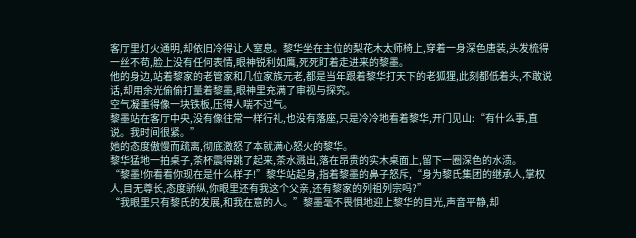客厅里灯火通明,却依旧冷得让人窒息。黎华坐在主位的梨花木太师椅上,穿着一身深色唐装,头发梳得一丝不苟,脸上没有任何表情,眼神锐利如鹰,死死盯着走进来的黎墨。
他的身边,站着黎家的老管家和几位家族元老,都是当年跟着黎华打天下的老狐狸,此刻都低着头,不敢说话,却用余光偷偷打量着黎墨,眼神里充满了审视与探究。
空气凝重得像一块铁板,压得人喘不过气。
黎墨站在客厅中央,没有像往常一样行礼,也没有落座,只是冷冷地看着黎华,开门见山:“有什么事,直说。我时间很紧。”
她的态度傲慢而疏离,彻底激怒了本就满心怒火的黎华。
黎华猛地一拍桌子,茶杯震得跳了起来,茶水溅出,落在昂贵的实木桌面上,留下一圈深色的水渍。
“黎墨!你看看你现在是什么样子!”黎华站起身,指着黎墨的鼻子怒斥,“身为黎氏集团的继承人,掌权人,目无尊长,态度骄纵,你眼里还有我这个父亲,还有黎家的列祖列宗吗?”
“我眼里只有黎氏的发展,和我在意的人。”黎墨毫不畏惧地迎上黎华的目光,声音平静,却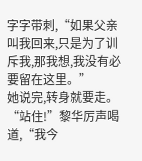字字带刺,“如果父亲叫我回来,只是为了训斥我,那我想,我没有必要留在这里。”
她说完,转身就要走。
“站住!”黎华厉声喝道,“我今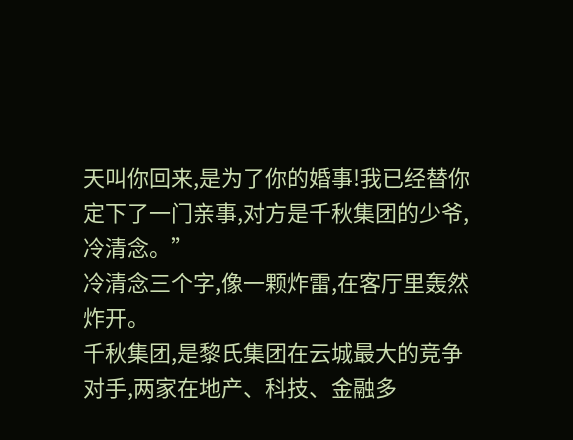天叫你回来,是为了你的婚事!我已经替你定下了一门亲事,对方是千秋集团的少爷,冷清念。”
冷清念三个字,像一颗炸雷,在客厅里轰然炸开。
千秋集团,是黎氏集团在云城最大的竞争对手,两家在地产、科技、金融多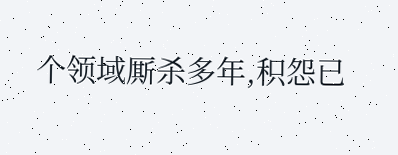个领域厮杀多年,积怨已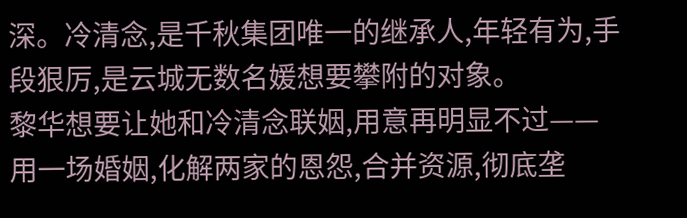深。冷清念,是千秋集团唯一的继承人,年轻有为,手段狠厉,是云城无数名媛想要攀附的对象。
黎华想要让她和冷清念联姻,用意再明显不过——用一场婚姻,化解两家的恩怨,合并资源,彻底垄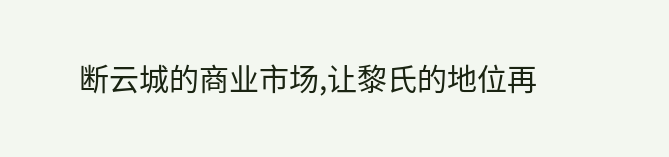断云城的商业市场,让黎氏的地位再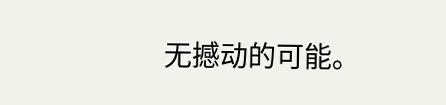无撼动的可能。